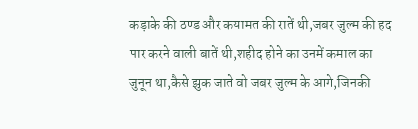कड़ाके की ठण्ड और कयामत की रातें थी,जबर जुल्म की हद पार करने वाली बातें थी,शहीद होने का उनमें कमाल का जुनून था,कैसे झुक जाते वो जबर जुल्म के आगे,जिनकी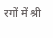रगों में श्री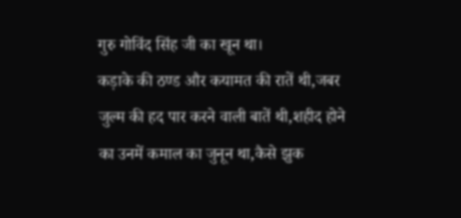गुरु गोविंद सिंह जी का खून था।
कड़ाके की ठण्ड और कयामत की रातें थी,जबर जुल्म की हद पार करने वाली बातें थी,शहीद होने का उनमें कमाल का जुनून था,कैसे झुक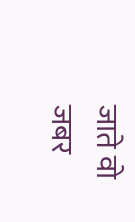जाते वो जबर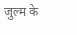जुल्म के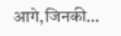आगे,जिनकी…